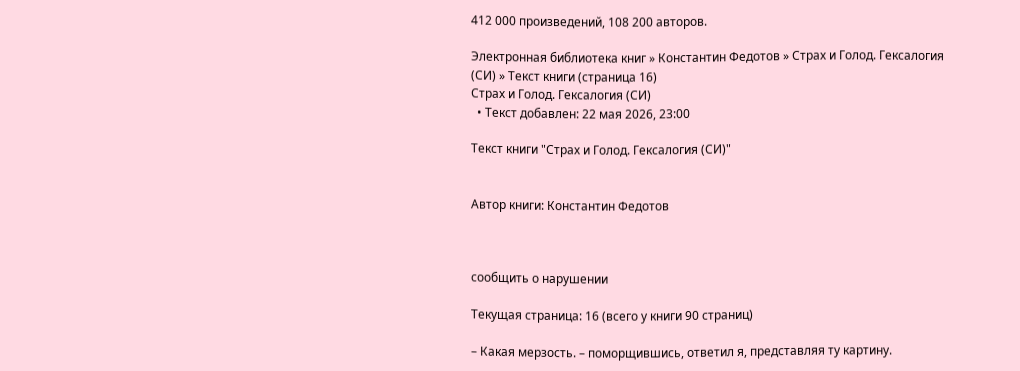412 000 произведений, 108 200 авторов.

Электронная библиотека книг » Константин Федотов » Страх и Голод. Гексалогия (СИ) » Текст книги (страница 16)
Страх и Голод. Гексалогия (СИ)
  • Текст добавлен: 22 мая 2026, 23:00

Текст книги "Страх и Голод. Гексалогия (СИ)"


Автор книги: Константин Федотов



сообщить о нарушении

Текущая страница: 16 (всего у книги 90 страниц)

– Какая мерзость. – поморщившись, ответил я, представляя ту картину.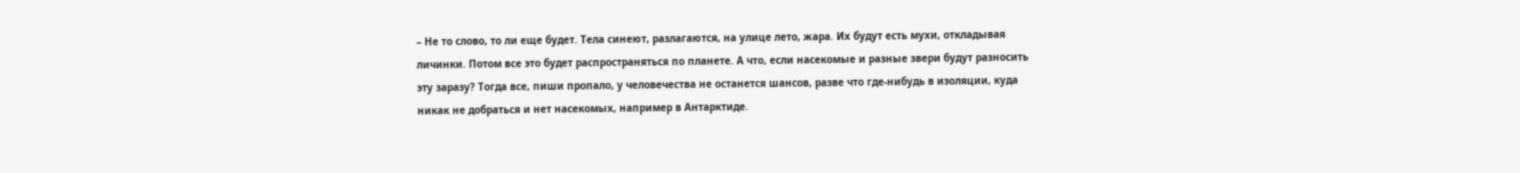– Не то слово, то ли еще будет. Тела синеют, разлагаются, на улице лето, жара. Их будут есть мухи, откладывая личинки. Потом все это будет распространяться по планете. А что, если насекомые и разные звери будут разносить эту заразу? Тогда все, пиши пропало, у человечества не останется шансов, разве что где-нибудь в изоляции, куда никак не добраться и нет насекомых, например в Антарктиде.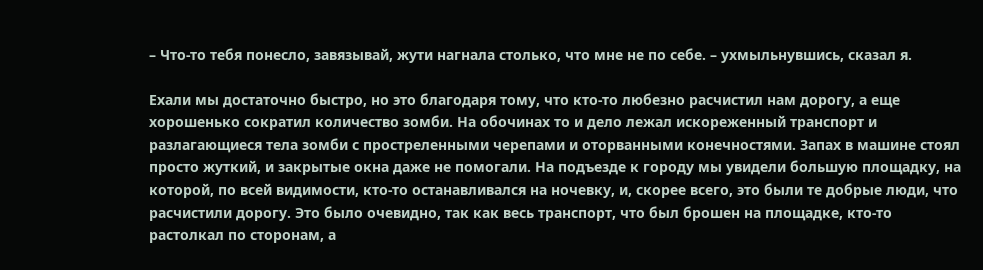– Что-то тебя понесло, завязывай, жути нагнала столько, что мне не по себе. – ухмыльнувшись, сказал я.

Ехали мы достаточно быстро, но это благодаря тому, что кто-то любезно расчистил нам дорогу, а еще хорошенько сократил количество зомби. На обочинах то и дело лежал искореженный транспорт и разлагающиеся тела зомби с простреленными черепами и оторванными конечностями. Запах в машине стоял просто жуткий, и закрытые окна даже не помогали. На подъезде к городу мы увидели большую площадку, на которой, по всей видимости, кто-то останавливался на ночевку, и, скорее всего, это были те добрые люди, что расчистили дорогу. Это было очевидно, так как весь транспорт, что был брошен на площадке, кто-то растолкал по сторонам, а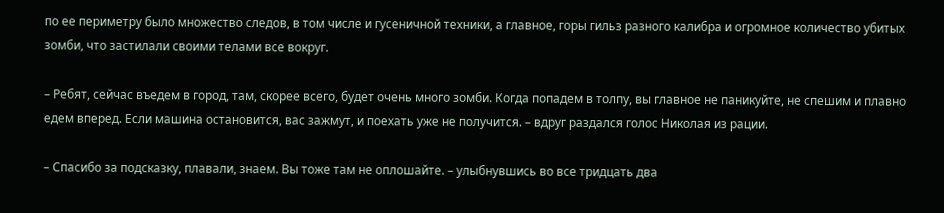по ее периметру было множество следов, в том числе и гусеничной техники, а главное, горы гильз разного калибра и огромное количество убитых зомби, что застилали своими телами все вокруг.

– Ребят, сейчас въедем в город, там, скорее всего, будет очень много зомби. Когда попадем в толпу, вы главное не паникуйте, не спешим и плавно едем вперед. Если машина остановится, вас зажмут, и поехать уже не получится. – вдруг раздался голос Николая из рации.

– Спасибо за подсказку, плавали, знаем. Вы тоже там не оплошайте. – улыбнувшись во все тридцать два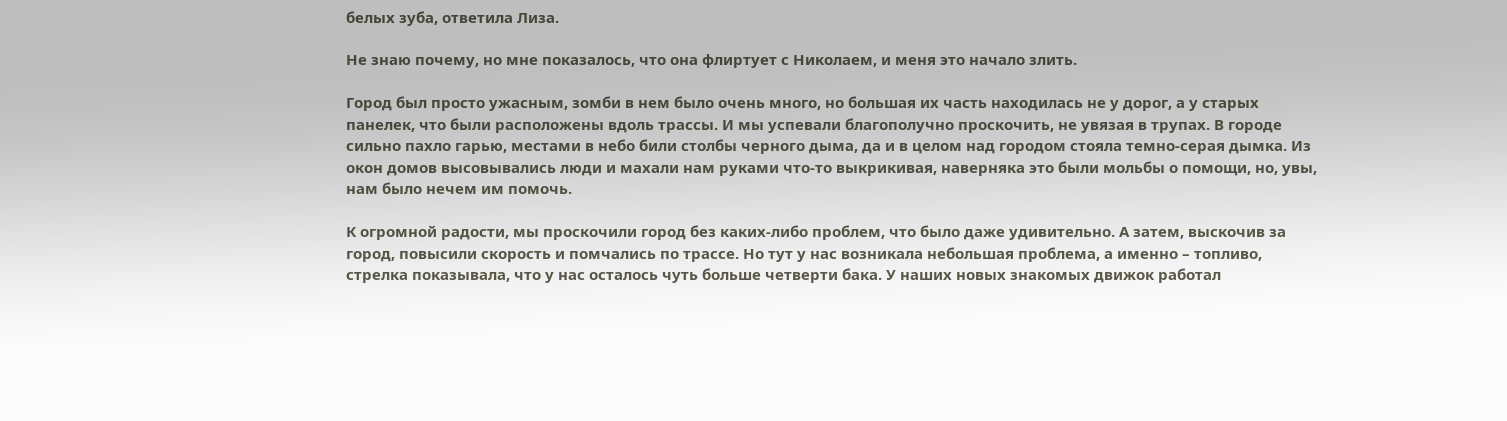белых зуба, ответила Лиза.

Не знаю почему, но мне показалось, что она флиртует с Николаем, и меня это начало злить.

Город был просто ужасным, зомби в нем было очень много, но большая их часть находилась не у дорог, а у старых панелек, что были расположены вдоль трассы. И мы успевали благополучно проскочить, не увязая в трупах. В городе сильно пахло гарью, местами в небо били столбы черного дыма, да и в целом над городом стояла темно-серая дымка. Из окон домов высовывались люди и махали нам руками что-то выкрикивая, наверняка это были мольбы о помощи, но, увы, нам было нечем им помочь.

К огромной радости, мы проскочили город без каких-либо проблем, что было даже удивительно. А затем, выскочив за город, повысили скорость и помчались по трассе. Но тут у нас возникала небольшая проблема, а именно – топливо, стрелка показывала, что у нас осталось чуть больше четверти бака. У наших новых знакомых движок работал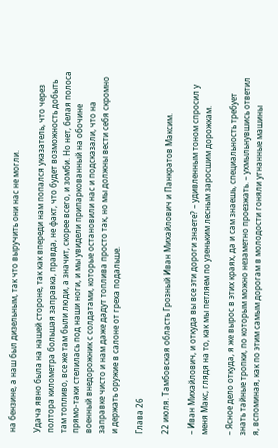на бензине, а наш был дизельным, так что выручить они нас не могли.

Удача явно была на нашей стороне, так как впереди нам попался указатель, что через полтора километра большая заправка, правда, не факт, что будет возможность добыть там топливо, все же там были люди, а значит, скорее всего, и зомби. Но нет, белая полоса прямо-таки стелилась под наши ноги, и мы увидели припаркованный на обочине военный внедорожник с солдатами, которые остановили нас и подсказали, что на заправке чисто и нам даже дадут топлива просто так, но мы должны вести себя скромно и держать оружие в салоне от греха подальше.

Глава 26

22 июля. Тамбовская область Грозный Иван Михайлович и Панкратов Максим.

– Иван Михайлович, и откуда вы все эти дороги знаете? – удивленным тоном спросил у меня Макс, глядя на то, как мы петляем по узеньким лесным заросшим дорожкам.

– Ясное дело откуда, я же вырос в этих краях, да и сам знаешь, специальность требует знать тайные тропки, по которым можно незаметно проезжать. – ухмыльнувшись ответил я, вспоминая, как по этим самым дорогам в молодости гоняли угнанные машины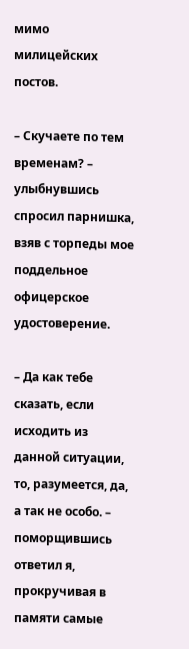мимо милицейских постов.

– Скучаете по тем временам? – улыбнувшись спросил парнишка, взяв с торпеды мое поддельное офицерское удостоверение.

– Да как тебе сказать, если исходить из данной ситуации, то, разумеется, да, а так не особо. – поморщившись ответил я, прокручивая в памяти самые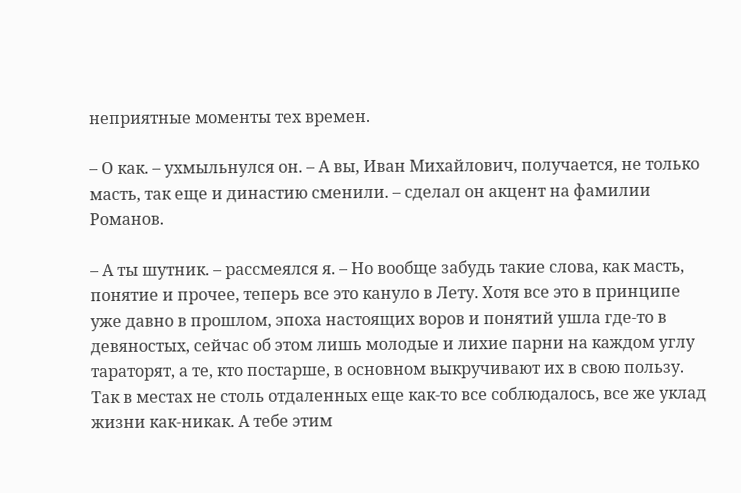неприятные моменты тех времен.

– О как. – ухмыльнулся он. – А вы, Иван Михайлович, получается, не только масть, так еще и династию сменили. – сделал он акцент на фамилии Романов.

– А ты шутник. – рассмеялся я. – Но вообще забудь такие слова, как масть, понятие и прочее, теперь все это кануло в Лету. Хотя все это в принципе уже давно в прошлом, эпоха настоящих воров и понятий ушла где-то в девяностых, сейчас об этом лишь молодые и лихие парни на каждом углу тараторят, а те, кто постарше, в основном выкручивают их в свою пользу. Так в местах не столь отдаленных еще как-то все соблюдалось, все же уклад жизни как-никак. А тебе этим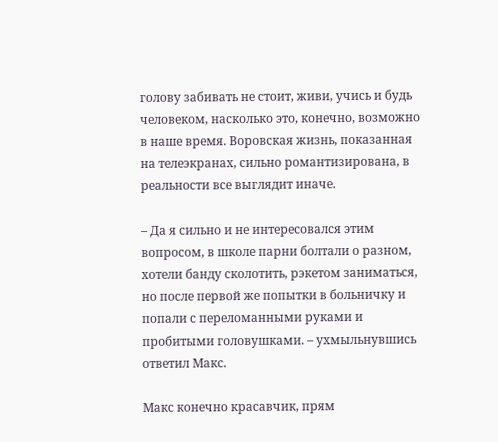голову забивать не стоит, живи, учись и будь человеком, насколько это, конечно, возможно в наше время. Воровская жизнь, показанная на телеэкранах, сильно романтизирована, в реальности все выглядит иначе.

– Да я сильно и не интересовался этим вопросом, в школе парни болтали о разном, хотели банду сколотить, рэкетом заниматься, но после первой же попытки в больничку и попали с переломанными руками и пробитыми головушками. – ухмыльнувшись ответил Макс.

Макс конечно красавчик, прям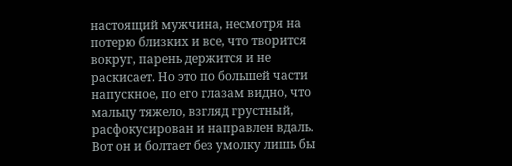настоящий мужчина, несмотря на потерю близких и все, что творится вокруг, парень держится и не раскисает. Но это по большей части напускное, по его глазам видно, что мальцу тяжело, взгляд грустный, расфокусирован и направлен вдаль. Вот он и болтает без умолку лишь бы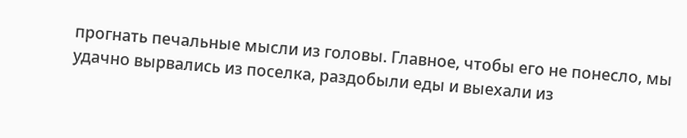прогнать печальные мысли из головы. Главное, чтобы его не понесло, мы удачно вырвались из поселка, раздобыли еды и выехали из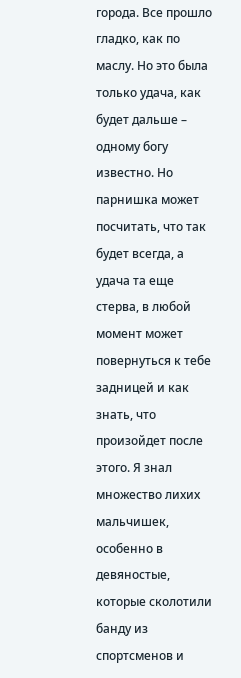города. Все прошло гладко, как по маслу. Но это была только удача, как будет дальше – одному богу известно. Но парнишка может посчитать, что так будет всегда, а удача та еще стерва, в любой момент может повернуться к тебе задницей и как знать, что произойдет после этого. Я знал множество лихих мальчишек, особенно в девяностые, которые сколотили банду из спортсменов и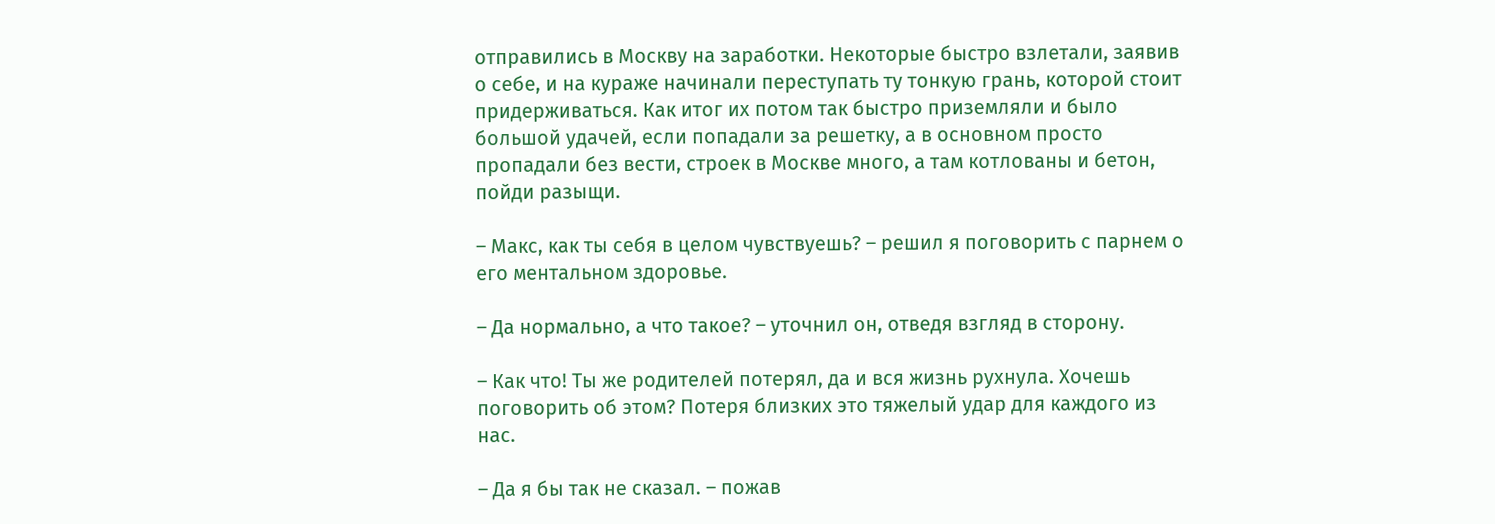отправились в Москву на заработки. Некоторые быстро взлетали, заявив о себе, и на кураже начинали переступать ту тонкую грань, которой стоит придерживаться. Как итог их потом так быстро приземляли и было большой удачей, если попадали за решетку, а в основном просто пропадали без вести, строек в Москве много, а там котлованы и бетон, пойди разыщи.

– Макс, как ты себя в целом чувствуешь? – решил я поговорить с парнем о его ментальном здоровье.

– Да нормально, а что такое? – уточнил он, отведя взгляд в сторону.

– Как что! Ты же родителей потерял, да и вся жизнь рухнула. Хочешь поговорить об этом? Потеря близких это тяжелый удар для каждого из нас.

– Да я бы так не сказал. – пожав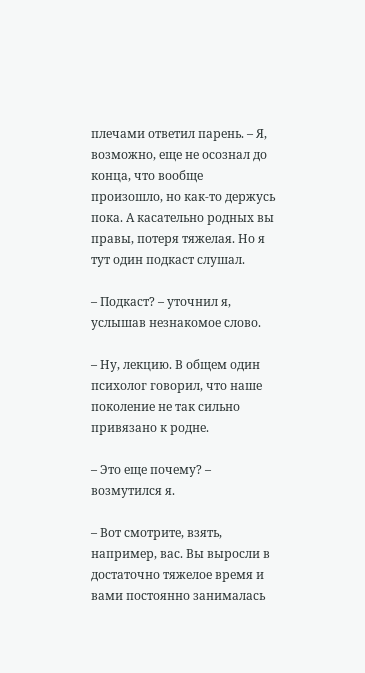плечами ответил парень. – Я, возможно, еще не осознал до конца, что вообще произошло, но как-то держусь пока. А касательно родных вы правы, потеря тяжелая. Но я тут один подкаст слушал.

– Подкаст? – уточнил я, услышав незнакомое слово.

– Ну, лекцию. В общем один психолог говорил, что наше поколение не так сильно привязано к родне.

– Это еще почему? – возмутился я.

– Вот смотрите, взять, например, вас. Вы выросли в достаточно тяжелое время и вами постоянно занималась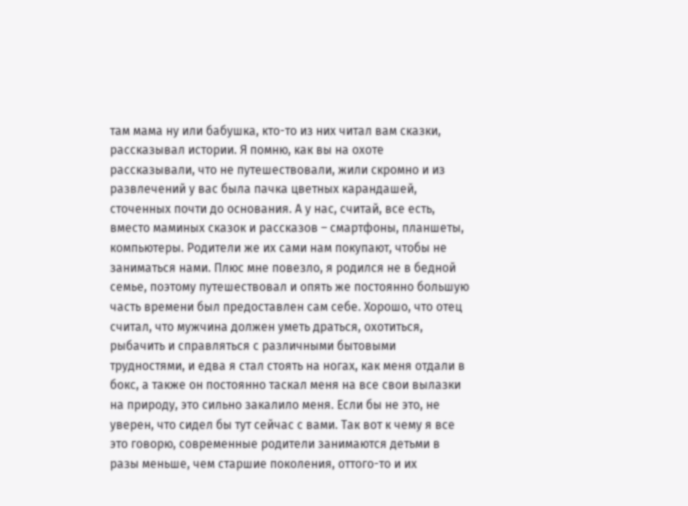там мама ну или бабушка, кто-то из них читал вам сказки, рассказывал истории. Я помню, как вы на охоте рассказывали, что не путешествовали, жили скромно и из развлечений у вас была пачка цветных карандашей, сточенных почти до основания. А у нас, считай, все есть, вместо маминых сказок и рассказов – смартфоны, планшеты, компьютеры. Родители же их сами нам покупают, чтобы не заниматься нами. Плюс мне повезло, я родился не в бедной семье, поэтому путешествовал и опять же постоянно большую часть времени был предоставлен сам себе. Хорошо, что отец считал, что мужчина должен уметь драться, охотиться, рыбачить и справляться с различными бытовыми трудностями, и едва я стал стоять на ногах, как меня отдали в бокс, а также он постоянно таскал меня на все свои вылазки на природу, это сильно закалило меня. Если бы не это, не уверен, что сидел бы тут сейчас с вами. Так вот к чему я все это говорю, современные родители занимаются детьми в разы меньше, чем старшие поколения, оттого-то и их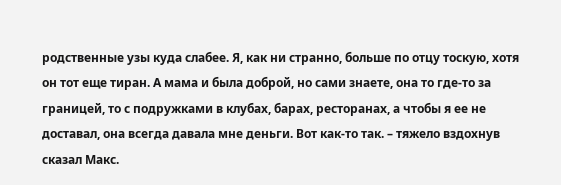родственные узы куда слабее. Я, как ни странно, больше по отцу тоскую, хотя он тот еще тиран. А мама и была доброй, но сами знаете, она то где-то за границей, то с подружками в клубах, барах, ресторанах, а чтобы я ее не доставал, она всегда давала мне деньги. Вот как-то так. – тяжело вздохнув сказал Макс.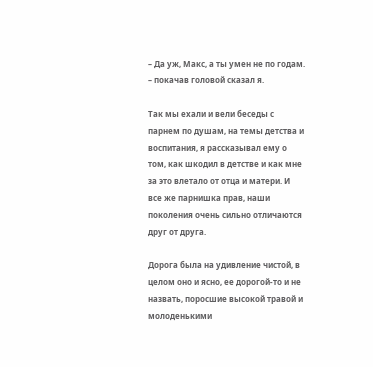– Да уж, Макс, а ты умен не по годам. – покачав головой сказал я.

Так мы ехали и вели беседы с парнем по душам, на темы детства и воспитания, я рассказывал ему о том, как шкодил в детстве и как мне за это влетало от отца и матери. И все же парнишка прав, наши поколения очень сильно отличаются друг от друга.

Дорога была на удивление чистой, в целом оно и ясно, ее дорогой-то и не назвать, поросшие высокой травой и молоденькими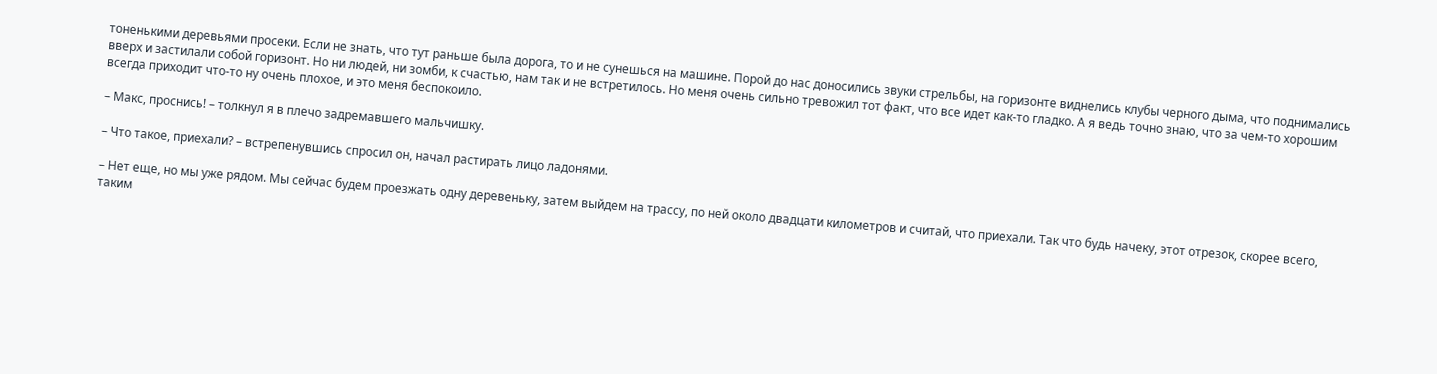тоненькими деревьями просеки. Если не знать, что тут раньше была дорога, то и не сунешься на машине. Порой до нас доносились звуки стрельбы, на горизонте виднелись клубы черного дыма, что поднимались вверх и застилали собой горизонт. Но ни людей, ни зомби, к счастью, нам так и не встретилось. Но меня очень сильно тревожил тот факт, что все идет как-то гладко. А я ведь точно знаю, что за чем-то хорошим всегда приходит что-то ну очень плохое, и это меня беспокоило.

– Макс, проснись! – толкнул я в плечо задремавшего мальчишку.

– Что такое, приехали? – встрепенувшись спросил он, начал растирать лицо ладонями.

– Нет еще, но мы уже рядом. Мы сейчас будем проезжать одну деревеньку, затем выйдем на трассу, по ней около двадцати километров и считай, что приехали. Так что будь начеку, этот отрезок, скорее всего, таким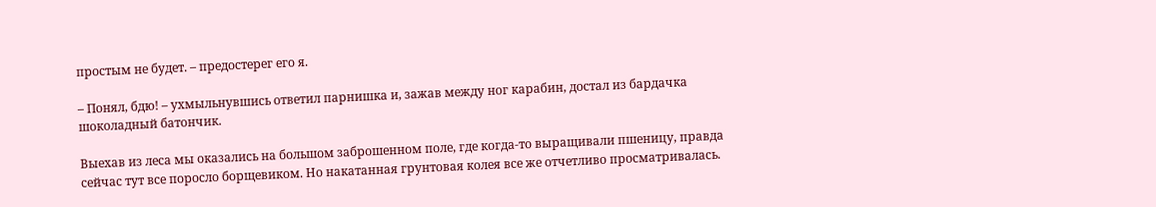простым не будет. – предостерег его я.

– Понял, бдю! – ухмыльнувшись ответил парнишка и, зажав между ног карабин, достал из бардачка шоколадный батончик.

Выехав из леса мы оказались на большом заброшенном поле, где когда-то выращивали пшеницу, правда сейчас тут все поросло борщевиком. Но накатанная грунтовая колея все же отчетливо просматривалась.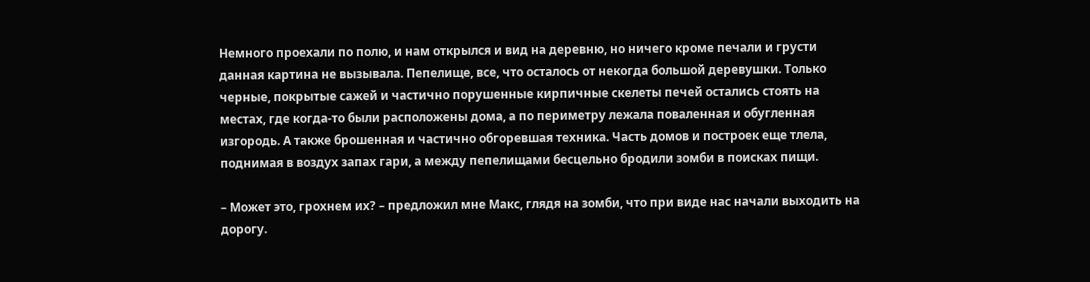Немного проехали по полю, и нам открылся и вид на деревню, но ничего кроме печали и грусти данная картина не вызывала. Пепелище, все, что осталось от некогда большой деревушки. Только черные, покрытые сажей и частично порушенные кирпичные скелеты печей остались стоять на местах, где когда-то были расположены дома, а по периметру лежала поваленная и обугленная изгородь. А также брошенная и частично обгоревшая техника. Часть домов и построек еще тлела, поднимая в воздух запах гари, а между пепелищами бесцельно бродили зомби в поисках пищи.

– Может это, грохнем их? – предложил мне Макс, глядя на зомби, что при виде нас начали выходить на дорогу.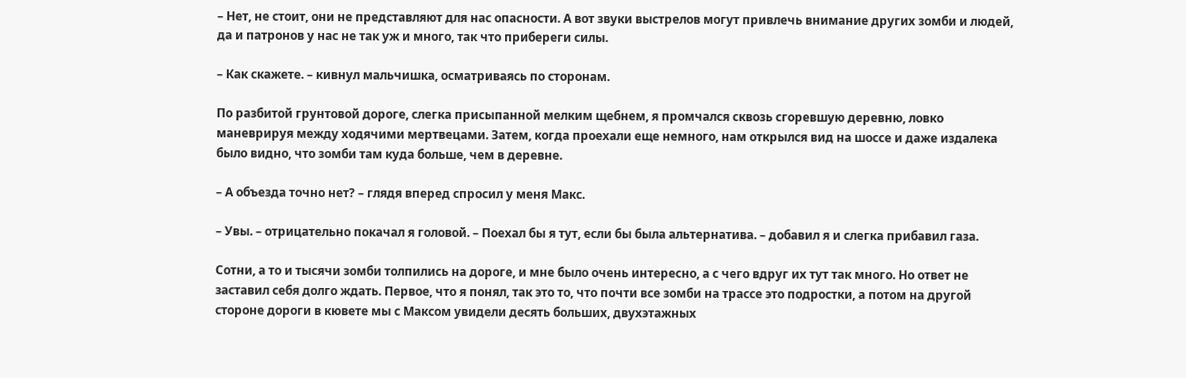– Нет, не стоит, они не представляют для нас опасности. А вот звуки выстрелов могут привлечь внимание других зомби и людей, да и патронов у нас не так уж и много, так что прибереги силы.

– Как скажете. – кивнул мальчишка, осматриваясь по сторонам.

По разбитой грунтовой дороге, слегка присыпанной мелким щебнем, я промчался сквозь сгоревшую деревню, ловко маневрируя между ходячими мертвецами. Затем, когда проехали еще немного, нам открылся вид на шоссе и даже издалека было видно, что зомби там куда больше, чем в деревне.

– А объезда точно нет? – глядя вперед спросил у меня Макс.

– Увы. – отрицательно покачал я головой. – Поехал бы я тут, если бы была альтернатива. – добавил я и слегка прибавил газа.

Сотни, а то и тысячи зомби толпились на дороге, и мне было очень интересно, а с чего вдруг их тут так много. Но ответ не заставил себя долго ждать. Первое, что я понял, так это то, что почти все зомби на трассе это подростки, а потом на другой стороне дороги в кювете мы с Максом увидели десять больших, двухэтажных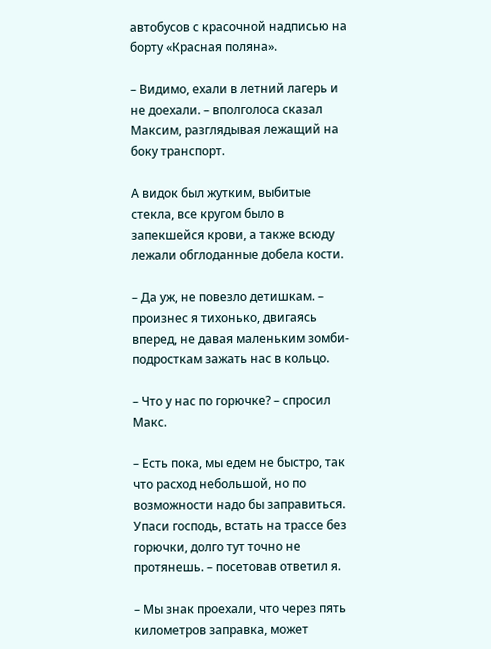автобусов с красочной надписью на борту «Красная поляна».

– Видимо, ехали в летний лагерь и не доехали. – вполголоса сказал Максим, разглядывая лежащий на боку транспорт.

А видок был жутким, выбитые стекла, все кругом было в запекшейся крови, а также всюду лежали обглоданные добела кости.

– Да уж, не повезло детишкам. – произнес я тихонько, двигаясь вперед, не давая маленьким зомби-подросткам зажать нас в кольцо.

– Что у нас по горючке? – спросил Макс.

– Есть пока, мы едем не быстро, так что расход небольшой, но по возможности надо бы заправиться. Упаси господь, встать на трассе без горючки, долго тут точно не протянешь. – посетовав ответил я.

– Мы знак проехали, что через пять километров заправка, может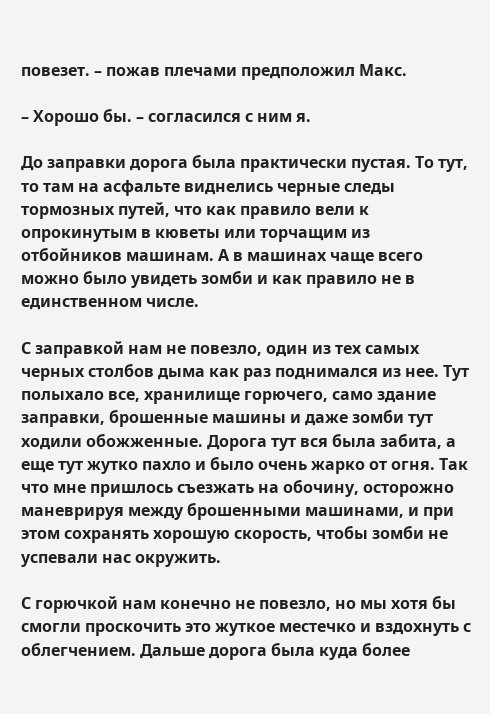повезет. – пожав плечами предположил Макс.

– Хорошо бы. – согласился с ним я.

До заправки дорога была практически пустая. То тут, то там на асфальте виднелись черные следы тормозных путей, что как правило вели к опрокинутым в кюветы или торчащим из отбойников машинам. А в машинах чаще всего можно было увидеть зомби и как правило не в единственном числе.

С заправкой нам не повезло, один из тех самых черных столбов дыма как раз поднимался из нее. Тут полыхало все, хранилище горючего, само здание заправки, брошенные машины и даже зомби тут ходили обожженные. Дорога тут вся была забита, а еще тут жутко пахло и было очень жарко от огня. Так что мне пришлось съезжать на обочину, осторожно маневрируя между брошенными машинами, и при этом сохранять хорошую скорость, чтобы зомби не успевали нас окружить.

С горючкой нам конечно не повезло, но мы хотя бы смогли проскочить это жуткое местечко и вздохнуть с облегчением. Дальше дорога была куда более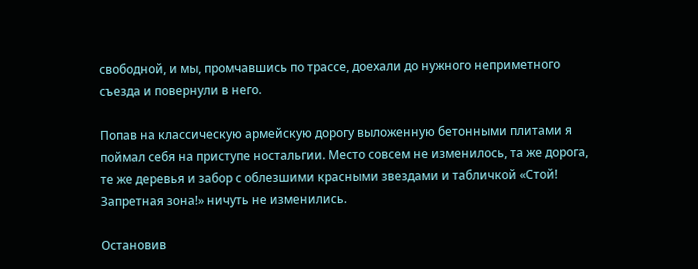свободной, и мы, промчавшись по трассе, доехали до нужного неприметного съезда и повернули в него.

Попав на классическую армейскую дорогу выложенную бетонными плитами я поймал себя на приступе ностальгии. Место совсем не изменилось, та же дорога, те же деревья и забор с облезшими красными звездами и табличкой «Стой! Запретная зона!» ничуть не изменились.

Остановив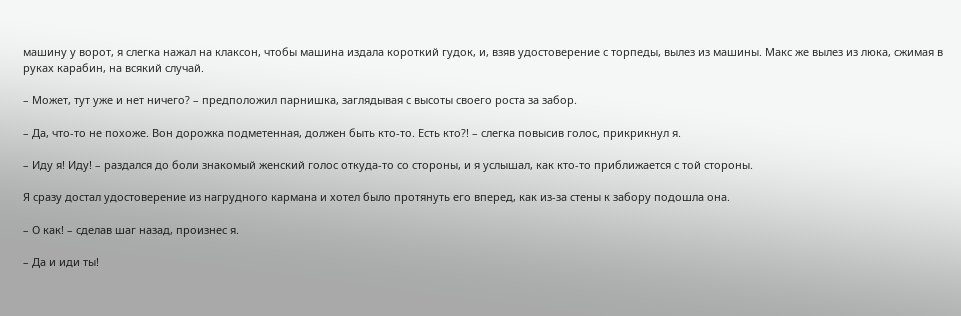машину у ворот, я слегка нажал на клаксон, чтобы машина издала короткий гудок, и, взяв удостоверение с торпеды, вылез из машины. Макс же вылез из люка, сжимая в руках карабин, на всякий случай.

– Может, тут уже и нет ничего? – предположил парнишка, заглядывая с высоты своего роста за забор.

– Да, что-то не похоже. Вон дорожка подметенная, должен быть кто-то. Есть кто?! – слегка повысив голос, прикрикнул я.

– Иду я! Иду! – раздался до боли знакомый женский голос откуда-то со стороны, и я услышал, как кто-то приближается с той стороны.

Я сразу достал удостоверение из нагрудного кармана и хотел было протянуть его вперед, как из-за стены к забору подошла она.

– О как! – сделав шаг назад, произнес я.

– Да и иди ты!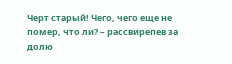Черт старый! Чего, чего еще не помер, что ли? – рассвирепев за долю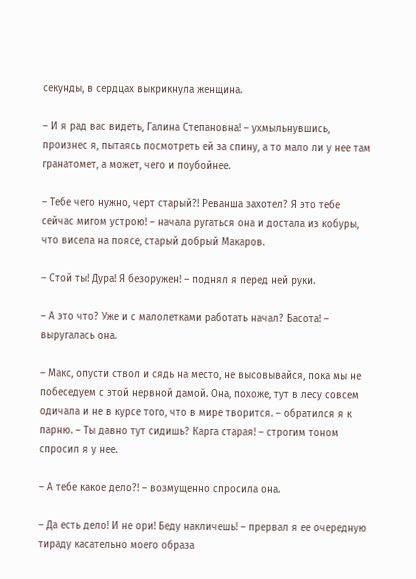секунды, в сердцах выкрикнула женщина.

– И я рад вас видеть, Галина Степановна! – ухмыльнувшись, произнес я, пытаясь посмотреть ей за спину, а то мало ли у нее там гранатомет, а может, чего и поубойнее.

– Тебе чего нужно, черт старый?! Реванша захотел? Я это тебе сейчас мигом устрою! – начала ругаться она и достала из кобуры, что висела на поясе, старый добрый Макаров.

– Стой ты! Дура! Я безоружен! – поднял я перед ней руки.

– А это что? Уже и с малолетками работать начал? Басота! – выругалась она.

– Макс, опусти ствол и сядь на место, не высовывайся, пока мы не побеседуем с этой нервной дамой. Она, похоже, тут в лесу совсем одичала и не в курсе того, что в мире творится. – обратился я к парню. – Ты давно тут сидишь? Карга старая! – строгим тоном спросил я у нее.

– А тебе какое дело?! – возмущенно спросила она.

– Да есть дело! И не ори! Беду накличешь! – прервал я ее очередную тираду касательно моего образа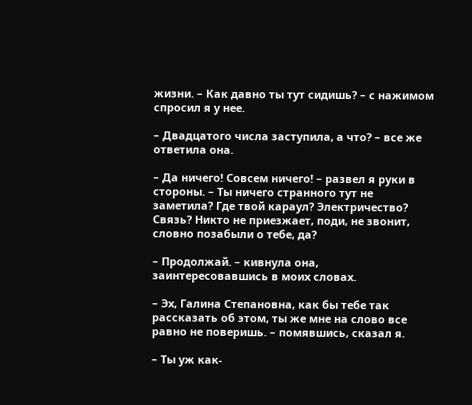жизни. – Как давно ты тут сидишь? – с нажимом спросил я у нее.

– Двадцатого числа заступила, а что? – все же ответила она.

– Да ничего! Совсем ничего! – развел я руки в стороны. – Ты ничего странного тут не заметила? Где твой караул? Электричество? Связь? Никто не приезжает, поди, не звонит, словно позабыли о тебе, да?

– Продолжай. – кивнула она, заинтересовавшись в моих словах.

– Эх, Галина Степановна, как бы тебе так рассказать об этом, ты же мне на слово все равно не поверишь. – помявшись, сказал я.

– Ты уж как-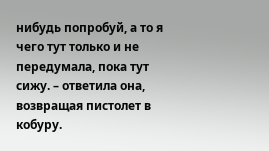нибудь попробуй, а то я чего тут только и не передумала, пока тут сижу. – ответила она, возвращая пистолет в кобуру.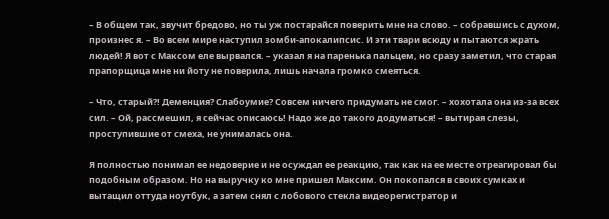– В общем так, звучит бредово, но ты уж постарайся поверить мне на слово. – собравшись с духом, произнес я. – Во всем мире наступил зомби-апокалипсис. И эти твари всюду и пытаются жрать людей! Я вот с Максом еле вырвался. – указал я на паренька пальцем, но сразу заметил, что старая прапорщица мне ни йоту не поверила, лишь начала громко смеяться.

– Что, старый?! Деменция? Слабоумие? Совсем ничего придумать не смог. – хохотала она из-за всех сил. – Ой, рассмешил, я сейчас описаюсь! Надо же до такого додуматься! – вытирая слезы, проступившие от смеха, не унималась она.

Я полностью понимал ее недоверие и не осуждал ее реакцию, так как на ее месте отреагировал бы подобным образом. Но на выручку ко мне пришел Максим. Он покопался в своих сумках и вытащил оттуда ноутбук, а затем снял с лобового стекла видеорегистратор и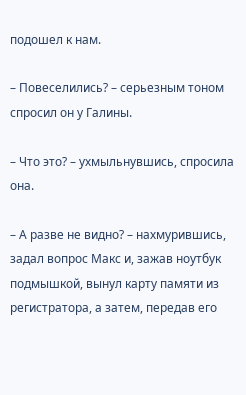подошел к нам.

– Повеселились? – серьезным тоном спросил он у Галины.

– Что это? – ухмыльнувшись, спросила она.

– А разве не видно? – нахмурившись, задал вопрос Макс и, зажав ноутбук подмышкой, вынул карту памяти из регистратора, а затем, передав его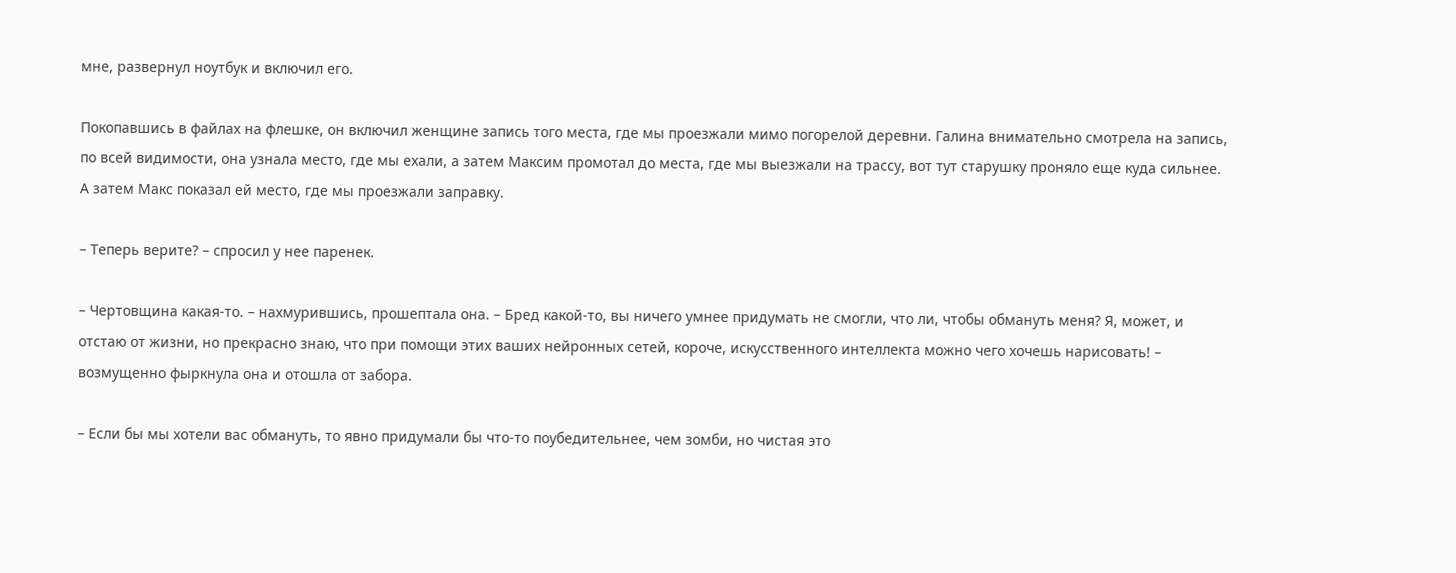мне, развернул ноутбук и включил его.

Покопавшись в файлах на флешке, он включил женщине запись того места, где мы проезжали мимо погорелой деревни. Галина внимательно смотрела на запись, по всей видимости, она узнала место, где мы ехали, а затем Максим промотал до места, где мы выезжали на трассу, вот тут старушку проняло еще куда сильнее. А затем Макс показал ей место, где мы проезжали заправку.

– Теперь верите? – спросил у нее паренек.

– Чертовщина какая-то. – нахмурившись, прошептала она. – Бред какой-то, вы ничего умнее придумать не смогли, что ли, чтобы обмануть меня? Я, может, и отстаю от жизни, но прекрасно знаю, что при помощи этих ваших нейронных сетей, короче, искусственного интеллекта можно чего хочешь нарисовать! – возмущенно фыркнула она и отошла от забора.

– Если бы мы хотели вас обмануть, то явно придумали бы что-то поубедительнее, чем зомби, но чистая это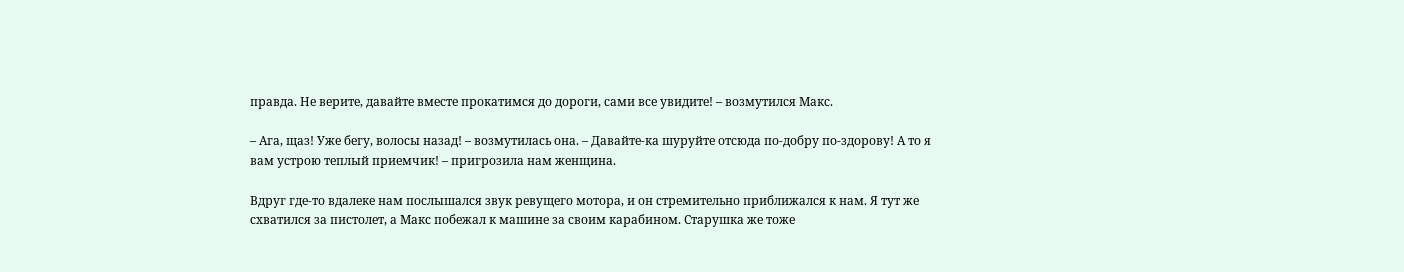правда. Не верите, давайте вместе прокатимся до дороги, сами все увидите! – возмутился Макс.

– Ага, щаз! Уже бегу, волосы назад! – возмутилась она. – Давайте-ка шуруйте отсюда по-добру по-здорову! А то я вам устрою теплый приемчик! – пригрозила нам женщина.

Вдруг где-то вдалеке нам послышался звук ревущего мотора, и он стремительно приближался к нам. Я тут же схватился за пистолет, а Макс побежал к машине за своим карабином. Старушка же тоже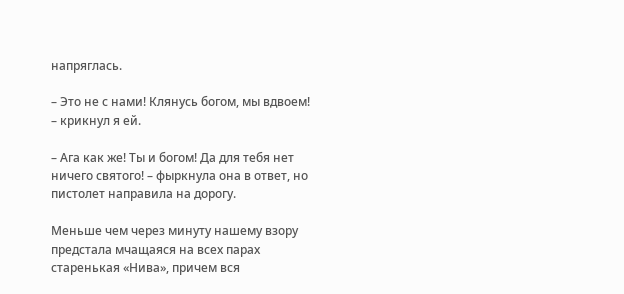напряглась.

– Это не с нами! Клянусь богом, мы вдвоем! – крикнул я ей.

– Ага как же! Ты и богом! Да для тебя нет ничего святого! – фыркнула она в ответ, но пистолет направила на дорогу.

Меньше чем через минуту нашему взору предстала мчащаяся на всех парах старенькая «Нива», причем вся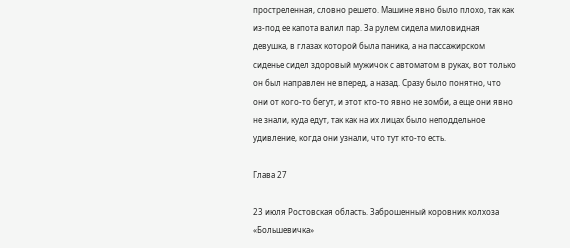простреленная, словно решето. Машине явно было плохо, так как из-под ее капота валил пар. За рулем сидела миловидная девушка, в глазах которой была паника, а на пассажирском сиденье сидел здоровый мужичок с автоматом в руках, вот только он был направлен не вперед, а назад. Сразу было понятно, что они от кого-то бегут, и этот кто-то явно не зомби, а еще они явно не знали, куда едут, так как на их лицах было неподдельное удивление, когда они узнали, что тут кто-то есть.

Глава 27

23 июля Ростовская область. Заброшенный коровник колхоза «Большевичка»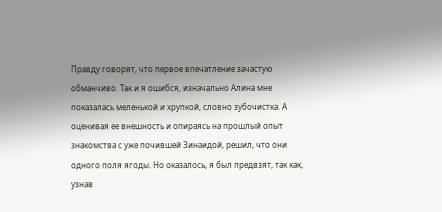Правду говорят, что первое впечатление зачастую обманчиво. Так и я ошибся, изначально Алина мне показалась меленькой и хрупкой, словно зубочистка. А оценивая ее внешность и опираясь на прошлый опыт знакомства с уже почившей Зинаидой, решил, что они одного поля ягоды. Но оказалось, я был предвзят, так как, узнав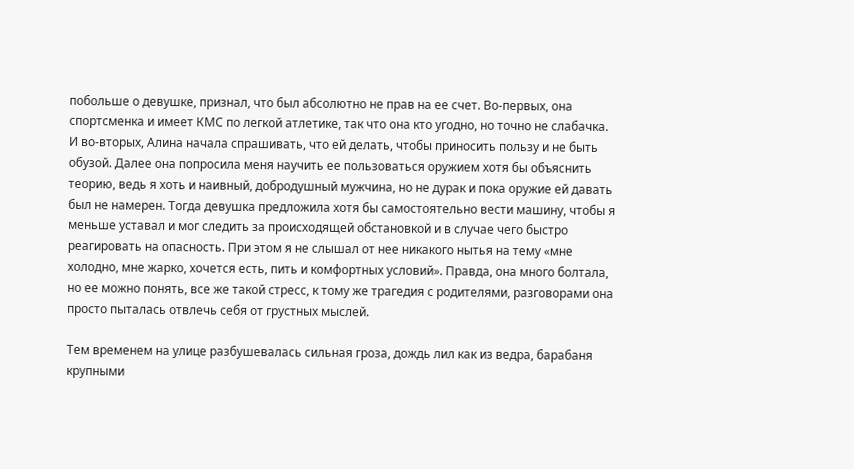побольше о девушке, признал, что был абсолютно не прав на ее счет. Во-первых, она спортсменка и имеет КМС по легкой атлетике, так что она кто угодно, но точно не слабачка. И во-вторых, Алина начала спрашивать, что ей делать, чтобы приносить пользу и не быть обузой. Далее она попросила меня научить ее пользоваться оружием хотя бы объяснить теорию, ведь я хоть и наивный, добродушный мужчина, но не дурак и пока оружие ей давать был не намерен. Тогда девушка предложила хотя бы самостоятельно вести машину, чтобы я меньше уставал и мог следить за происходящей обстановкой и в случае чего быстро реагировать на опасность. При этом я не слышал от нее никакого нытья на тему «мне холодно, мне жарко, хочется есть, пить и комфортных условий». Правда, она много болтала, но ее можно понять, все же такой стресс, к тому же трагедия с родителями, разговорами она просто пыталась отвлечь себя от грустных мыслей.

Тем временем на улице разбушевалась сильная гроза, дождь лил как из ведра, барабаня крупными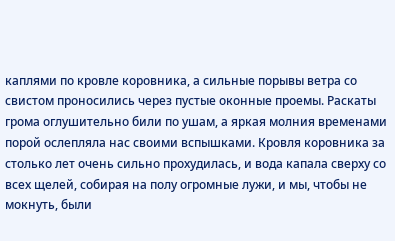каплями по кровле коровника, а сильные порывы ветра со свистом проносились через пустые оконные проемы. Раскаты грома оглушительно били по ушам, а яркая молния временами порой ослепляла нас своими вспышками. Кровля коровника за столько лет очень сильно прохудилась, и вода капала сверху со всех щелей, собирая на полу огромные лужи, и мы, чтобы не мокнуть, были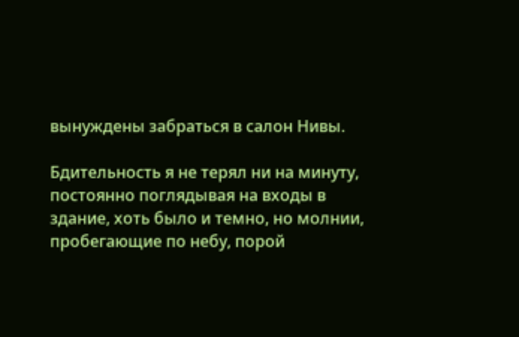вынуждены забраться в салон Нивы.

Бдительность я не терял ни на минуту, постоянно поглядывая на входы в здание, хоть было и темно, но молнии, пробегающие по небу, порой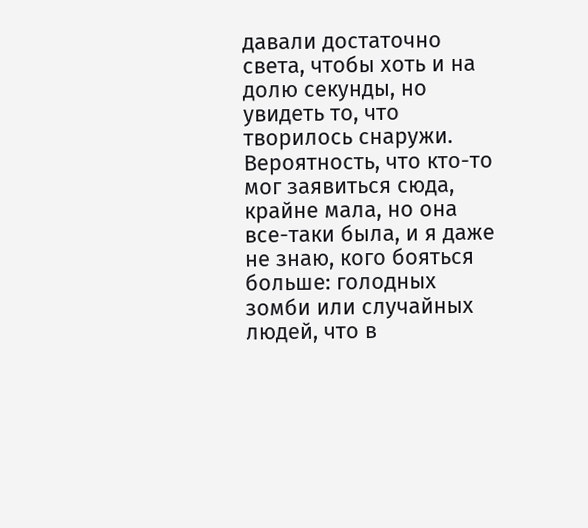давали достаточно света, чтобы хоть и на долю секунды, но увидеть то, что творилось снаружи. Вероятность, что кто-то мог заявиться сюда, крайне мала, но она все-таки была, и я даже не знаю, кого бояться больше: голодных зомби или случайных людей, что в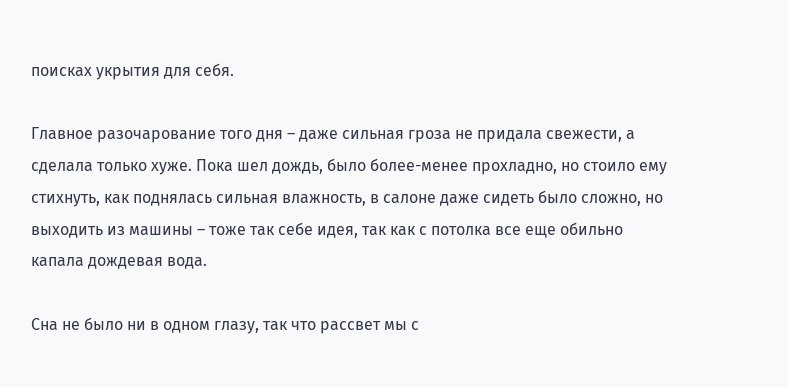поисках укрытия для себя.

Главное разочарование того дня – даже сильная гроза не придала свежести, а сделала только хуже. Пока шел дождь, было более-менее прохладно, но стоило ему стихнуть, как поднялась сильная влажность, в салоне даже сидеть было сложно, но выходить из машины – тоже так себе идея, так как с потолка все еще обильно капала дождевая вода.

Сна не было ни в одном глазу, так что рассвет мы с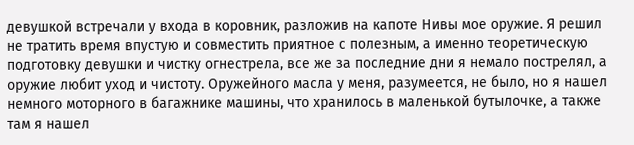девушкой встречали у входа в коровник, разложив на капоте Нивы мое оружие. Я решил не тратить время впустую и совместить приятное с полезным, а именно теоретическую подготовку девушки и чистку огнестрела, все же за последние дни я немало пострелял, а оружие любит уход и чистоту. Оружейного масла у меня, разумеется, не было, но я нашел немного моторного в багажнике машины, что хранилось в маленькой бутылочке, а также там я нашел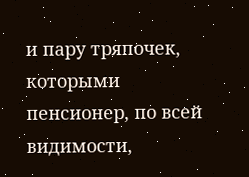и пару тряпочек, которыми пенсионер, по всей видимости,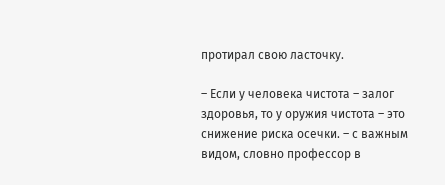протирал свою ласточку.

– Если у человека чистота – залог здоровья, то у оружия чистота – это снижение риска осечки. – с важным видом, словно профессор в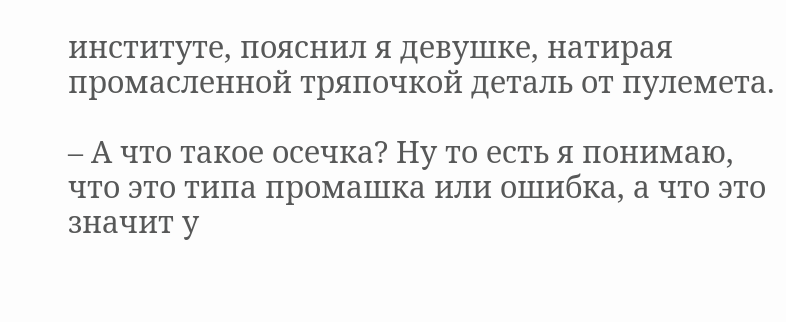институте, пояснил я девушке, натирая промасленной тряпочкой деталь от пулемета.

– А что такое осечка? Ну то есть я понимаю, что это типа промашка или ошибка, а что это значит у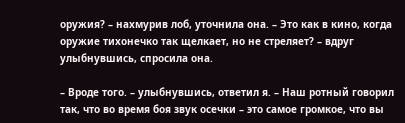оружия? – нахмурив лоб, уточнила она. – Это как в кино, когда оружие тихонечко так щелкает, но не стреляет? – вдруг улыбнувшись, спросила она.

– Вроде того. – улыбнувшись, ответил я. – Наш ротный говорил так, что во время боя звук осечки – это самое громкое, что вы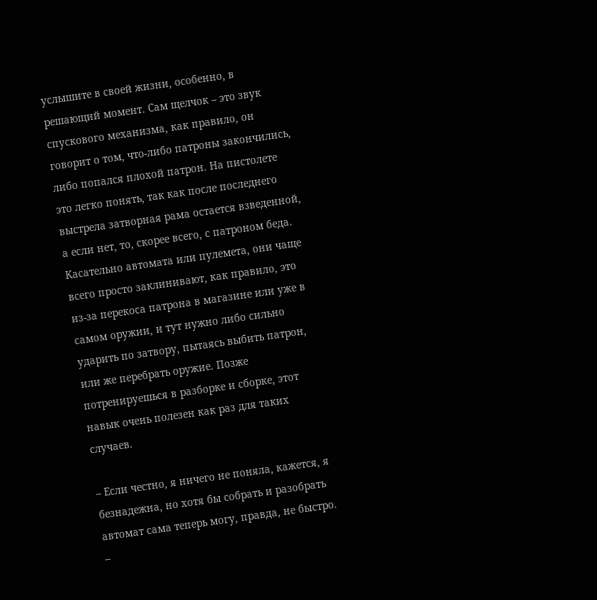услышите в своей жизни, особенно, в решающий момент. Сам щелчок – это звук спускового механизма, как правило, он говорит о том, что-либо патроны закончились, либо попался плохой патрон. На пистолете это легко понять, так как после последнего выстрела затворная рама остается взведенной, а если нет, то, скорее всего, с патроном беда. Касательно автомата или пулемета, они чаще всего просто заклинивают, как правило, это из-за перекоса патрона в магазине или уже в самом оружии, и тут нужно либо сильно ударить по затвору, пытаясь выбить патрон, или же перебрать оружие. Позже потренируешься в разборке и сборке, этот навык очень полезен как раз для таких случаев.

– Если честно, я ничего не поняла, кажется, я безнадежна, но хотя бы собрать и разобрать автомат сама теперь могу, правда, не быстро. –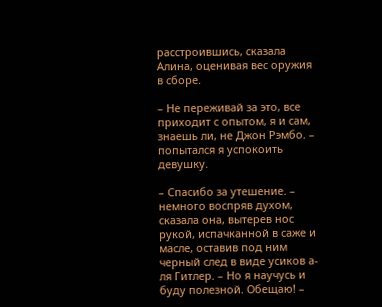расстроившись, сказала Алина, оценивая вес оружия в сборе.

– Не переживай за это, все приходит с опытом, я и сам, знаешь ли, не Джон Рэмбо. – попытался я успокоить девушку.

– Спасибо за утешение. – немного воспряв духом, сказала она, вытерев нос рукой, испачканной в саже и масле, оставив под ним черный след в виде усиков а-ля Гитлер. – Но я научусь и буду полезной. Обещаю! –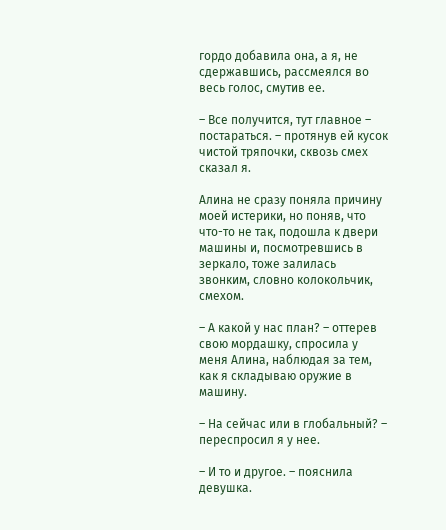гордо добавила она, а я, не сдержавшись, рассмеялся во весь голос, смутив ее.

– Все получится, тут главное – постараться. – протянув ей кусок чистой тряпочки, сквозь смех сказал я.

Алина не сразу поняла причину моей истерики, но поняв, что что-то не так, подошла к двери машины и, посмотревшись в зеркало, тоже залилась звонким, словно колокольчик, смехом.

– А какой у нас план? – оттерев свою мордашку, спросила у меня Алина, наблюдая за тем, как я складываю оружие в машину.

– На сейчас или в глобальный? – переспросил я у нее.

– И то и другое. – пояснила девушка.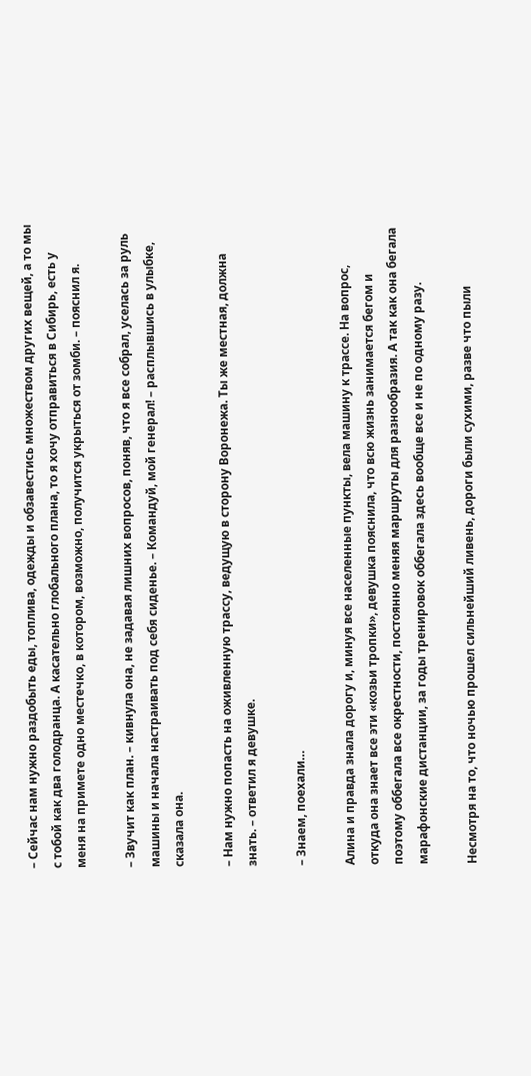– Сейчас нам нужно раздобыть еды, топлива, одежды и обзавестись множеством других вещей, а то мы с тобой как два голодранца. А касательно глобального плана, то я хочу отправиться в Сибирь, есть у меня на примете одно местечко, в котором, возможно, получится укрыться от зомби. – пояснил я.

– Звучит как план. – кивнула она, не задавая лишних вопросов, поняв, что я все собрал, уселась за руль машины и начала настраивать под себя сиденье. – Командуй, мой генерал! – расплывшись в улыбке, сказала она.

– Нам нужно попасть на оживленную трассу, ведущую в сторону Воронежа. Ты же местная, должна знать. – ответил я девушке.

– Знаем, поехали…

Алина и правда знала дорогу и, минуя все населенные пункты, вела машину к трассе. На вопрос, откуда она знает все эти «козьи тропки», девушка пояснила, что всю жизнь занимается бегом и поэтому оббегала все окрестности, постоянно меняя маршруты для разнообразия. А так как она бегала марафонские дистанции, за годы тренировок оббегала здесь вообще все и не по одному разу.

Несмотря на то, что ночью прошел сильнейший ливень, дороги были сухими, разве что пыли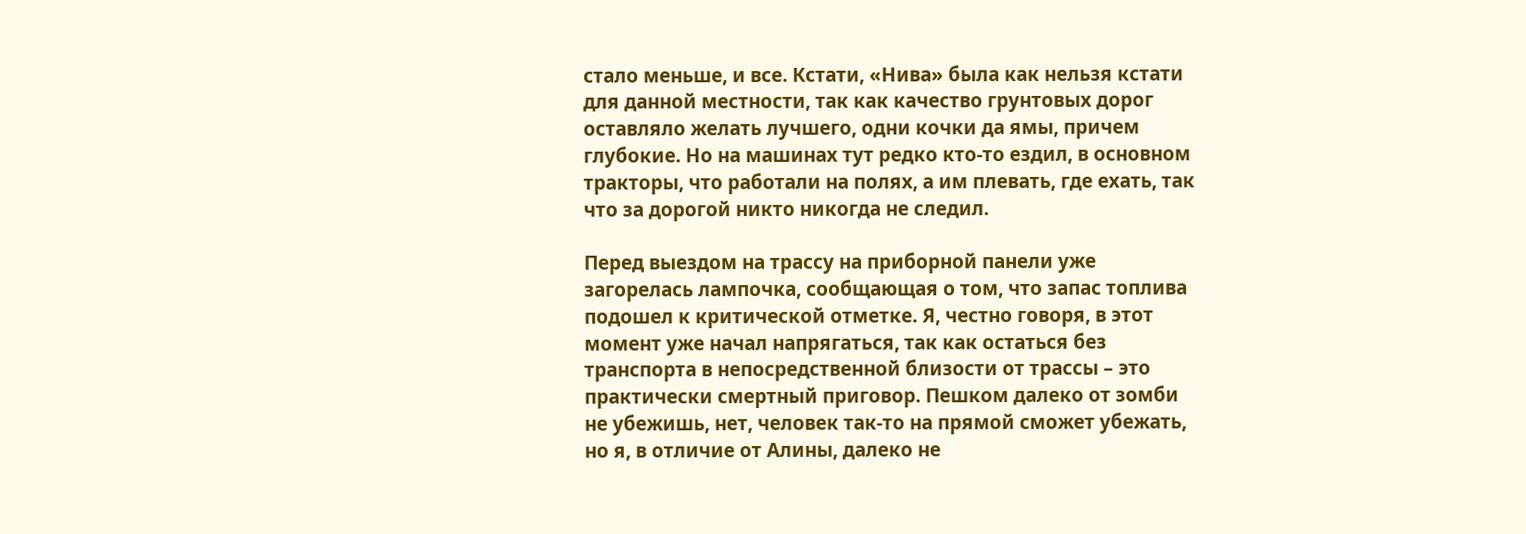стало меньше, и все. Кстати, «Нива» была как нельзя кстати для данной местности, так как качество грунтовых дорог оставляло желать лучшего, одни кочки да ямы, причем глубокие. Но на машинах тут редко кто-то ездил, в основном тракторы, что работали на полях, а им плевать, где ехать, так что за дорогой никто никогда не следил.

Перед выездом на трассу на приборной панели уже загорелась лампочка, сообщающая о том, что запас топлива подошел к критической отметке. Я, честно говоря, в этот момент уже начал напрягаться, так как остаться без транспорта в непосредственной близости от трассы – это практически смертный приговор. Пешком далеко от зомби не убежишь, нет, человек так-то на прямой сможет убежать, но я, в отличие от Алины, далеко не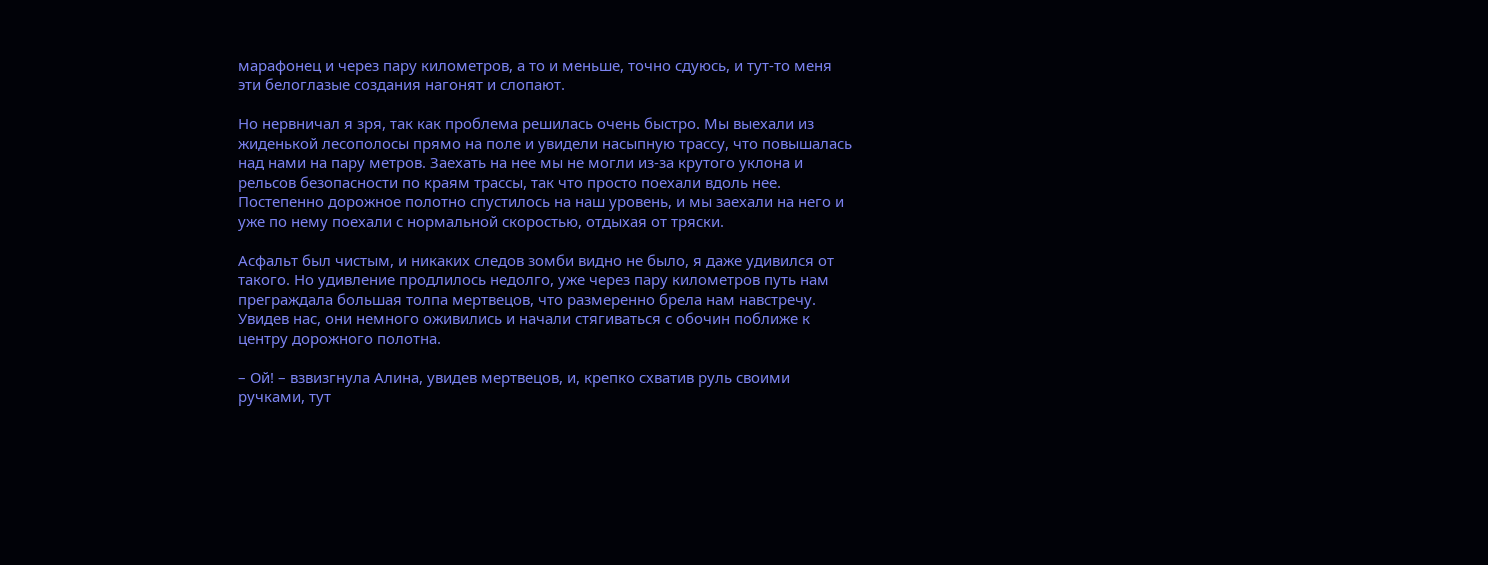марафонец и через пару километров, а то и меньше, точно сдуюсь, и тут-то меня эти белоглазые создания нагонят и слопают.

Но нервничал я зря, так как проблема решилась очень быстро. Мы выехали из жиденькой лесополосы прямо на поле и увидели насыпную трассу, что повышалась над нами на пару метров. Заехать на нее мы не могли из-за крутого уклона и рельсов безопасности по краям трассы, так что просто поехали вдоль нее. Постепенно дорожное полотно спустилось на наш уровень, и мы заехали на него и уже по нему поехали с нормальной скоростью, отдыхая от тряски.

Асфальт был чистым, и никаких следов зомби видно не было, я даже удивился от такого. Но удивление продлилось недолго, уже через пару километров путь нам преграждала большая толпа мертвецов, что размеренно брела нам навстречу. Увидев нас, они немного оживились и начали стягиваться с обочин поближе к центру дорожного полотна.

– Ой! – взвизгнула Алина, увидев мертвецов, и, крепко схватив руль своими ручками, тут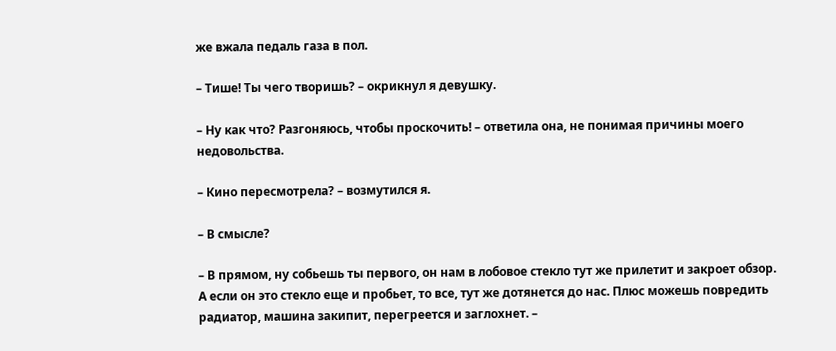же вжала педаль газа в пол.

– Тише! Ты чего творишь? – окрикнул я девушку.

– Ну как что? Разгоняюсь, чтобы проскочить! – ответила она, не понимая причины моего недовольства.

– Кино пересмотрела? – возмутился я.

– В смысле?

– В прямом, ну собьешь ты первого, он нам в лобовое стекло тут же прилетит и закроет обзор. А если он это стекло еще и пробьет, то все, тут же дотянется до нас. Плюс можешь повредить радиатор, машина закипит, перегреется и заглохнет. –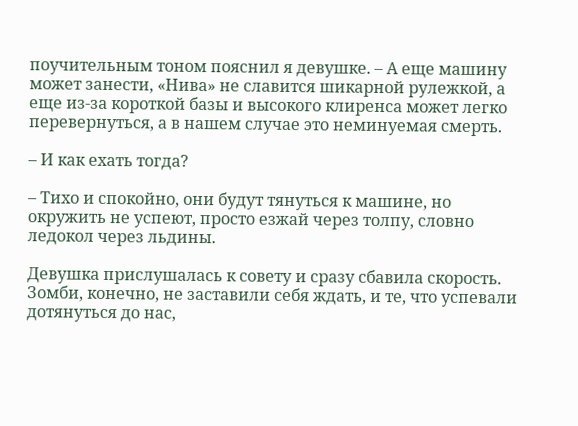поучительным тоном пояснил я девушке. – А еще машину может занести, «Нива» не славится шикарной рулежкой, а еще из-за короткой базы и высокого клиренса может легко перевернуться, а в нашем случае это неминуемая смерть.

– И как ехать тогда?

– Тихо и спокойно, они будут тянуться к машине, но окружить не успеют, просто езжай через толпу, словно ледокол через льдины.

Девушка прислушалась к совету и сразу сбавила скорость. Зомби, конечно, не заставили себя ждать, и те, что успевали дотянуться до нас,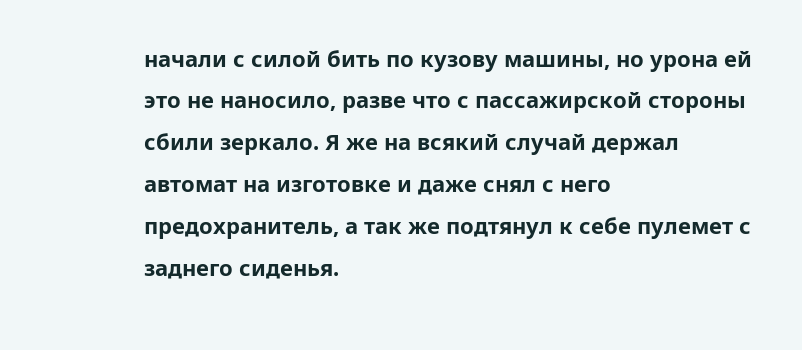начали с силой бить по кузову машины, но урона ей это не наносило, разве что с пассажирской стороны сбили зеркало. Я же на всякий случай держал автомат на изготовке и даже снял с него предохранитель, а так же подтянул к себе пулемет с заднего сиденья.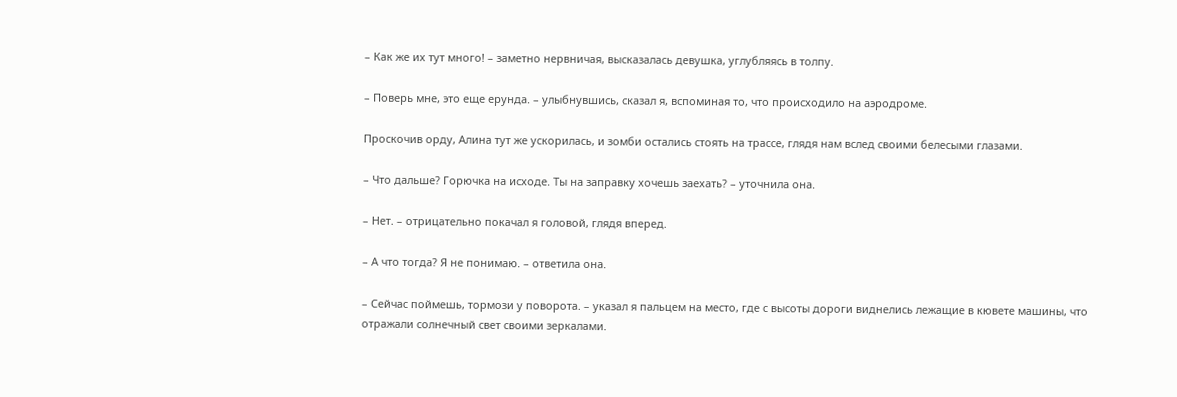– Как же их тут много! – заметно нервничая, высказалась девушка, углубляясь в толпу.

– Поверь мне, это еще ерунда. – улыбнувшись, сказал я, вспоминая то, что происходило на аэродроме.

Проскочив орду, Алина тут же ускорилась, и зомби остались стоять на трассе, глядя нам вслед своими белесыми глазами.

– Что дальше? Горючка на исходе. Ты на заправку хочешь заехать? – уточнила она.

– Нет. – отрицательно покачал я головой, глядя вперед.

– А что тогда? Я не понимаю. – ответила она.

– Сейчас поймешь, тормози у поворота. – указал я пальцем на место, где с высоты дороги виднелись лежащие в кювете машины, что отражали солнечный свет своими зеркалами.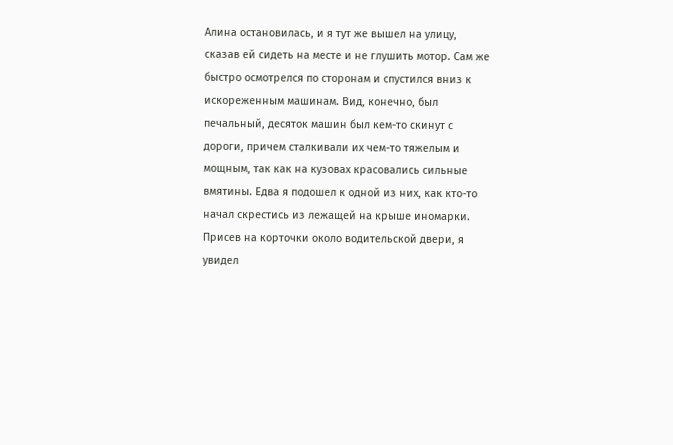Алина остановилась, и я тут же вышел на улицу, сказав ей сидеть на месте и не глушить мотор. Сам же быстро осмотрелся по сторонам и спустился вниз к искореженным машинам. Вид, конечно, был печальный, десяток машин был кем-то скинут с дороги, причем сталкивали их чем-то тяжелым и мощным, так как на кузовах красовались сильные вмятины. Едва я подошел к одной из них, как кто-то начал скрестись из лежащей на крыше иномарки. Присев на корточки около водительской двери, я увидел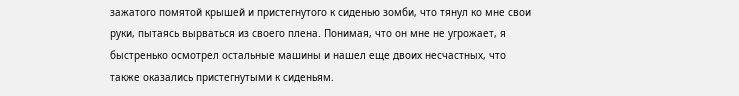зажатого помятой крышей и пристегнутого к сиденью зомби, что тянул ко мне свои руки, пытаясь вырваться из своего плена. Понимая, что он мне не угрожает, я быстренько осмотрел остальные машины и нашел еще двоих несчастных, что также оказались пристегнутыми к сиденьям.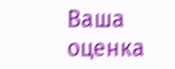Ваша оценка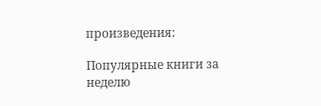произведения:

Популярные книги за неделю